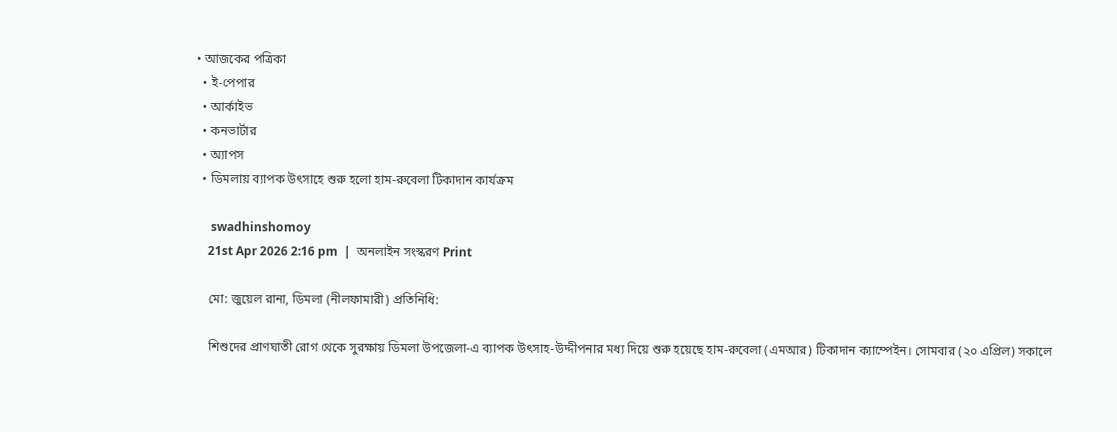• আজকের পত্রিকা
  • ই-পেপার
  • আর্কাইভ
  • কনভার্টার
  • অ্যাপস
  • ডিমলায় ব্যাপক উৎসাহে শুরু হলো হাম-রুবেলা টিকাদান কার্যক্রম

     swadhinshomoy
    21st Apr 2026 2:16 pm  |  অনলাইন সংস্করণ Print

    মো: জুয়েল রানা, ডিমলা (নীলফামারী) প্রতিনিধি:

    শিশুদের প্রাণঘাতী রোগ থেকে সুরক্ষায় ডিমলা উপজেলা-এ ব্যাপক উৎসাহ-উদ্দীপনার মধ্য দিয়ে শুরু হয়েছে হাম-রুবেলা (এমআর) টিকাদান ক্যাম্পেইন। সোমবার (২০ এপ্রিল) সকালে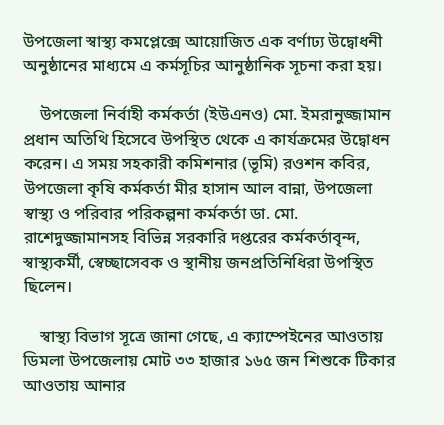উপজেলা স্বাস্থ্য কমপ্লেক্সে আয়োজিত এক বর্ণাঢ্য উদ্বোধনী অনুষ্ঠানের মাধ্যমে এ কর্মসূচির আনুষ্ঠানিক সূচনা করা হয়।

    উপজেলা নির্বাহী কর্মকর্তা (ইউএনও) মো. ইমরানুজ্জামান প্রধান অতিথি হিসেবে উপস্থিত থেকে এ কার্যক্রমের উদ্বোধন করেন। এ সময় সহকারী কমিশনার (ভূমি) রওশন কবির, উপজেলা কৃষি কর্মকর্তা মীর হাসান আল বান্না, উপজেলা স্বাস্থ্য ও পরিবার পরিকল্পনা কর্মকর্তা ডা. মো. রাশেদুজ্জামানসহ বিভিন্ন সরকারি দপ্তরের কর্মকর্তাবৃন্দ, স্বাস্থ্যকর্মী, স্বেচ্ছাসেবক ও স্থানীয় জনপ্রতিনিধিরা উপস্থিত ছিলেন।

    স্বাস্থ্য বিভাগ সূত্রে জানা গেছে, এ ক্যাম্পেইনের আওতায় ডিমলা উপজেলায় মোট ৩৩ হাজার ১৬৫ জন শিশুকে টিকার আওতায় আনার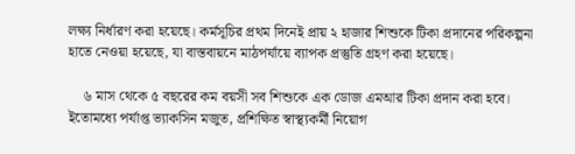লক্ষ্য নির্ধারণ করা হয়েছে। কর্মসূচির প্রথম দিনেই প্রায় ২ হাজার শিশুকে টিকা প্রদানের পরিকল্পনা হাতে নেওয়া হয়েছে, যা বাস্তবায়নে মাঠপর্যায়ে ব্যাপক প্রস্তুতি গ্রহণ করা হয়েছে।

    ৬ মাস থেকে ৫ বছরের কম বয়সী সব শিশুকে এক ডোজ এমআর টিকা প্রদান করা হবে। ইতোমধ্যে পর্যাপ্ত ভ্যাকসিন মজুত, প্রশিক্ষিত স্বাস্থ্যকর্মী নিয়োগ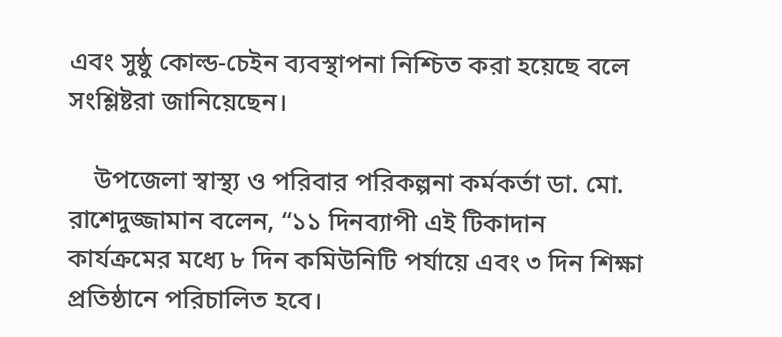এবং সুষ্ঠু কোল্ড-চেইন ব্যবস্থাপনা নিশ্চিত করা হয়েছে বলে সংশ্লিষ্টরা জানিয়েছেন।

    উপজেলা স্বাস্থ্য ও পরিবার পরিকল্পনা কর্মকর্তা ডা. মো. রাশেদুজ্জামান বলেন, “১১ দিনব্যাপী এই টিকাদান কার্যক্রমের মধ্যে ৮ দিন কমিউনিটি পর্যায়ে এবং ৩ দিন শিক্ষা প্রতিষ্ঠানে পরিচালিত হবে।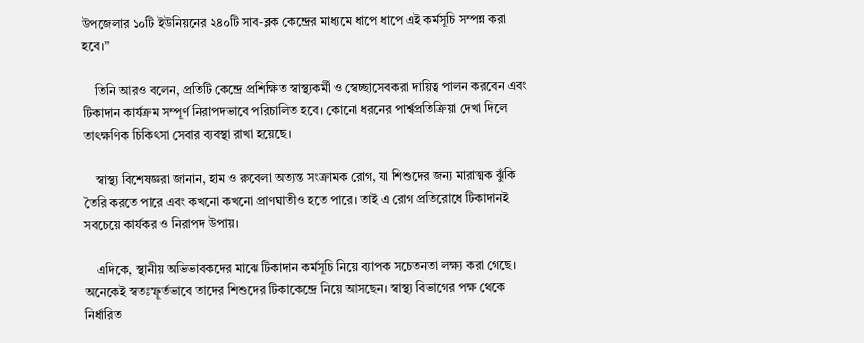উপজেলার ১০টি ইউনিয়নের ২৪০টি সাব-ব্লক কেন্দ্রের মাধ্যমে ধাপে ধাপে এই কর্মসূচি সম্পন্ন করা হবে।”

    তিনি আরও বলেন, প্রতিটি কেন্দ্রে প্রশিক্ষিত স্বাস্থ্যকর্মী ও স্বেচ্ছাসেবকরা দায়িত্ব পালন করবেন এবং টিকাদান কার্যক্রম সম্পূর্ণ নিরাপদভাবে পরিচালিত হবে। কোনো ধরনের পার্শ্বপ্রতিক্রিয়া দেখা দিলে তাৎক্ষণিক চিকিৎসা সেবার ব্যবস্থা রাখা হয়েছে।

    স্বাস্থ্য বিশেষজ্ঞরা জানান, হাম ও রুবেলা অত্যন্ত সংক্রামক রোগ, যা শিশুদের জন্য মারাত্মক ঝুঁকি তৈরি করতে পারে এবং কখনো কখনো প্রাণঘাতীও হতে পারে। তাই এ রোগ প্রতিরোধে টিকাদানই সবচেয়ে কার্যকর ও নিরাপদ উপায়।

    এদিকে, স্থানীয় অভিভাবকদের মাঝে টিকাদান কর্মসূচি নিয়ে ব্যাপক সচেতনতা লক্ষ্য করা গেছে। অনেকেই স্বতঃস্ফূর্তভাবে তাদের শিশুদের টিকাকেন্দ্রে নিয়ে আসছেন। স্বাস্থ্য বিভাগের পক্ষ থেকে নির্ধারিত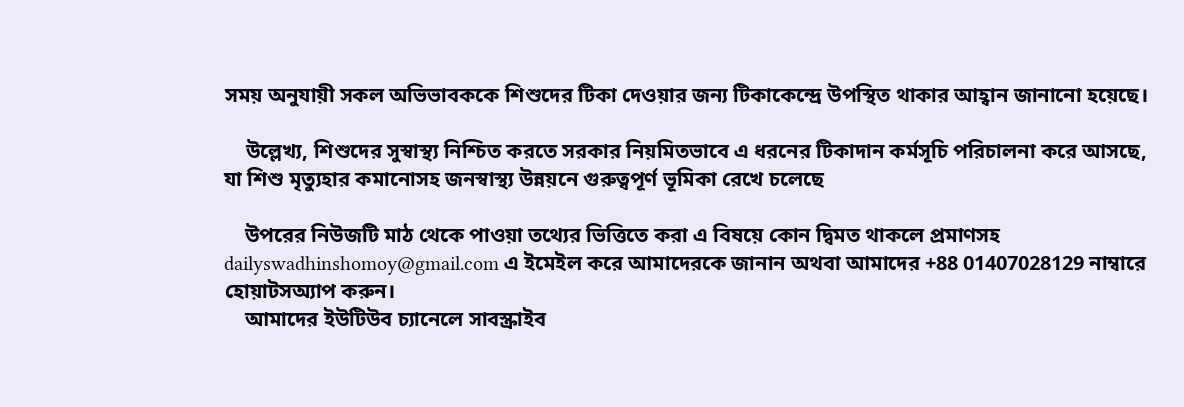সময় অনুযায়ী সকল অভিভাবককে শিশুদের টিকা দেওয়ার জন্য টিকাকেন্দ্রে উপস্থিত থাকার আহ্বান জানানো হয়েছে।

    উল্লেখ্য, শিশুদের সুস্বাস্থ্য নিশ্চিত করতে সরকার নিয়মিতভাবে এ ধরনের টিকাদান কর্মসূচি পরিচালনা করে আসছে, যা শিশু মৃত্যুহার কমানোসহ জনস্বাস্থ্য উন্নয়নে গুরুত্বপূর্ণ ভূমিকা রেখে চলেছে

    উপরের নিউজটি মাঠ থেকে পাওয়া তথ্যের ভিত্তিতে করা এ বিষয়ে কোন দ্বিমত থাকলে প্রমাণসহ dailyswadhinshomoy@gmail.com এ ইমেইল করে আমাদেরকে জানান অথবা আমাদের +88 01407028129 নাম্বারে হোয়াটসঅ্যাপ করুন।
    আমাদের ইউটিউব চ্যানেলে সাবস্ক্রাইব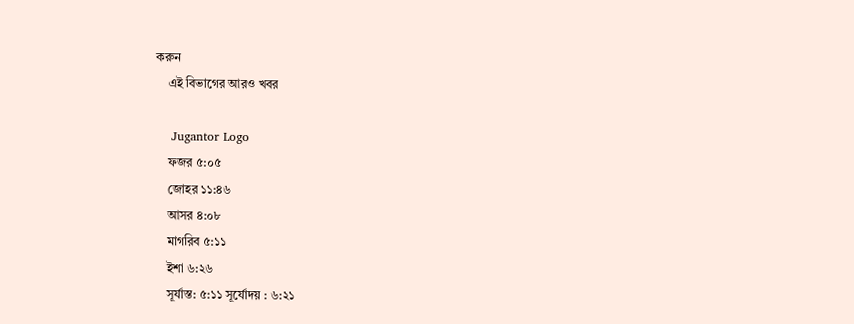করুন
    এই বিভাগের আরও খবর

    Jugantor Logo
    ফজর ৫:০৫
    জোহর ১১:৪৬
    আসর ৪:০৮
    মাগরিব ৫:১১
    ইশা ৬:২৬
    সূর্যাস্ত: ৫:১১ সূর্যোদয় : ৬:২১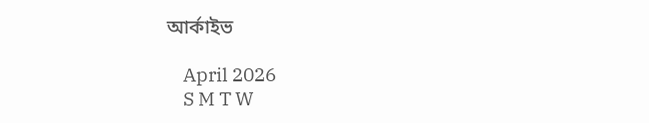আর্কাইভ

    April 2026
    S M T W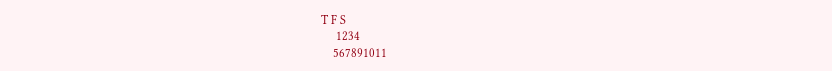T F S
     1234
    567891011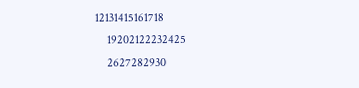12131415161718
    19202122232425
    2627282930